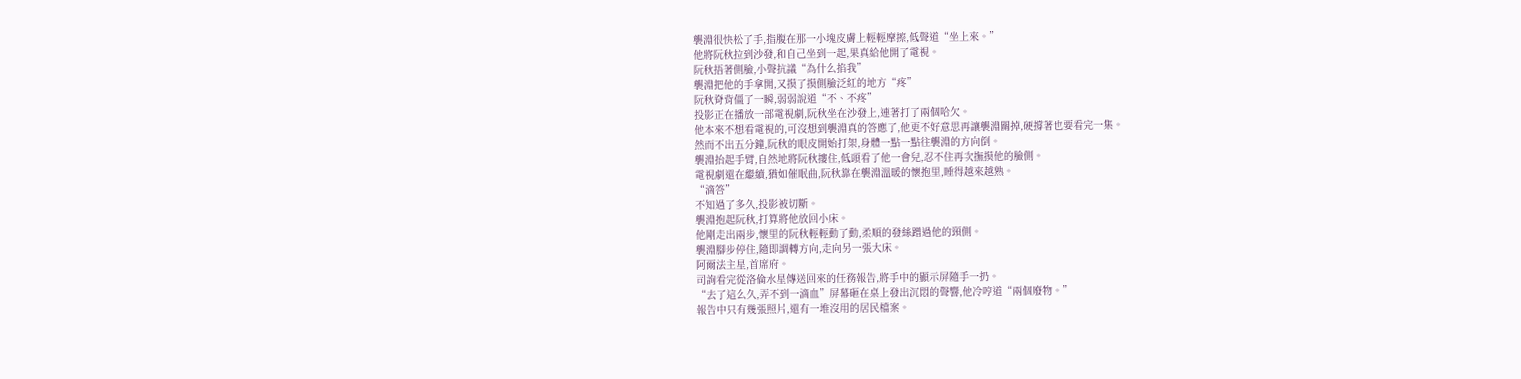襲淵很快松了手,指腹在那一小塊皮膚上輕輕摩擦,低聲道“坐上來。”
他將阮秋拉到沙發,和自己坐到一起,果真給他開了電視。
阮秋捂著側臉,小聲抗議“為什么掐我”
襲淵把他的手拿開,又摸了摸側臉泛紅的地方“疼”
阮秋脊背僵了一瞬,弱弱說道“不、不疼”
投影正在播放一部電視劇,阮秋坐在沙發上,連著打了兩個哈欠。
他本來不想看電視的,可沒想到襲淵真的答應了,他更不好意思再讓襲淵關掉,硬撐著也要看完一集。
然而不出五分鐘,阮秋的眼皮開始打架,身體一點一點往襲淵的方向倒。
襲淵抬起手臂,自然地將阮秋摟住,低頭看了他一會兒,忍不住再次撫摸他的臉側。
電視劇還在繼續,猶如催眠曲,阮秋靠在襲淵溫暖的懷抱里,睡得越來越熟。
“滴答”
不知過了多久,投影被切斷。
襲淵抱起阮秋,打算將他放回小床。
他剛走出兩步,懷里的阮秋輕輕動了動,柔順的發絲蹭過他的頸側。
襲淵腳步停住,隨即調轉方向,走向另一張大床。
阿爾法主星,首席府。
司詢看完從洛倫水星傳送回來的任務報告,將手中的顯示屏隨手一扔。
“去了這么久,弄不到一滴血”屏幕砸在桌上發出沉悶的聲響,他冷哼道“兩個廢物。”
報告中只有幾張照片,還有一堆沒用的居民檔案。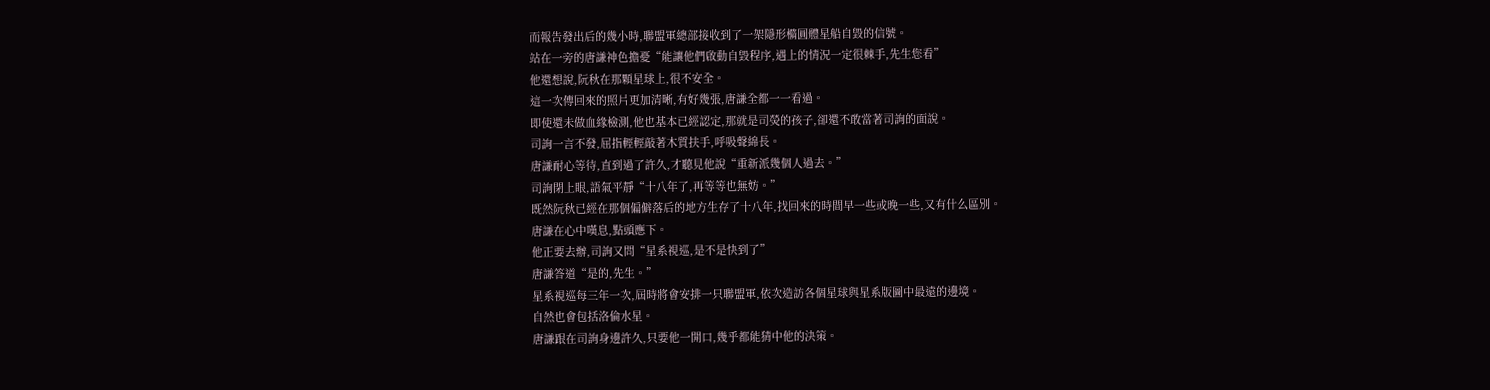而報告發出后的幾小時,聯盟軍總部接收到了一架隱形橢圓體星船自毀的信號。
站在一旁的唐謙神色擔憂“能讓他們啟動自毀程序,遇上的情況一定很棘手,先生您看”
他還想說,阮秋在那顆星球上,很不安全。
這一次傳回來的照片更加清晰,有好幾張,唐謙全都一一看過。
即使還未做血緣檢測,他也基本已經認定,那就是司熒的孩子,卻還不敢當著司詢的面說。
司詢一言不發,屈指輕輕敲著木質扶手,呼吸聲綿長。
唐謙耐心等待,直到過了許久,才聽見他說“重新派幾個人過去。”
司詢閉上眼,語氣平靜“十八年了,再等等也無妨。”
既然阮秋已經在那個偏僻落后的地方生存了十八年,找回來的時間早一些或晚一些,又有什么區別。
唐謙在心中嘆息,點頭應下。
他正要去辦,司詢又問“星系視巡,是不是快到了”
唐謙答道“是的,先生。”
星系視巡每三年一次,屆時將會安排一只聯盟軍,依次造訪各個星球與星系版圖中最遠的邊境。
自然也會包括洛倫水星。
唐謙跟在司詢身邊許久,只要他一開口,幾乎都能猜中他的決策。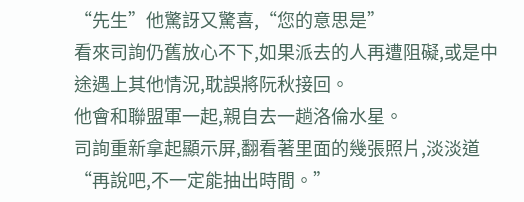“先生”他驚訝又驚喜,“您的意思是”
看來司詢仍舊放心不下,如果派去的人再遭阻礙,或是中途遇上其他情況,耽誤將阮秋接回。
他會和聯盟軍一起,親自去一趟洛倫水星。
司詢重新拿起顯示屏,翻看著里面的幾張照片,淡淡道“再說吧,不一定能抽出時間。”